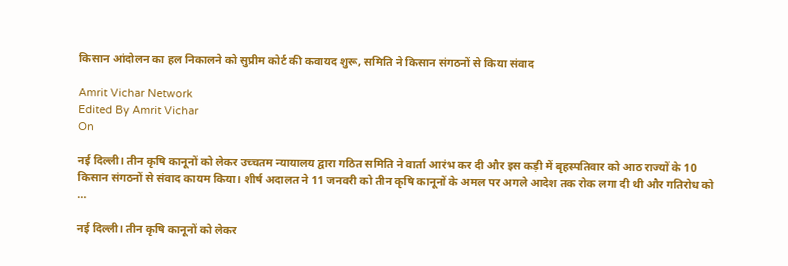किसान आंदोलन का हल निकालने को सुप्रीम कोर्ट की कवायद शुरू, समिति ने किसान संगठनों से किया संवाद

Amrit Vichar Network
Edited By Amrit Vichar
On

नई दिल्ली। तीन कृषि कानूनों को लेकर उच्चतम न्यायालय द्वारा गठित समिति ने वार्ता आरंभ कर दी और इस कड़ी में बृहस्पतिवार को आठ राज्यों के 10 किसान संगठनों से संवाद कायम किया। शीर्ष अदालत ने 11 जनवरी को तीन कृषि कानूनों के अमल पर अगले आदेश तक रोक लगा दी थी और गतिरोध को …

नई दिल्ली। तीन कृषि कानूनों को लेकर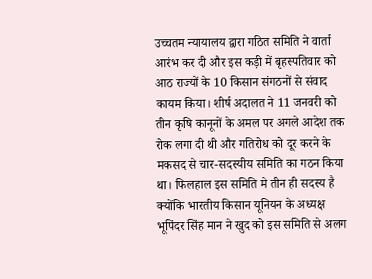उच्चतम न्यायालय द्वारा गठित समिति ने वार्ता आरंभ कर दी और इस कड़ी में बृहस्पतिवार को आठ राज्यों के 10 किसान संगठनों से संवाद कायम किया। शीर्ष अदालत ने 11 जनवरी को तीन कृषि कानूनों के अमल पर अगले आदेश तक रोक लगा दी थी और गतिरोध को दूर करने के मकसद से चार-सदस्यीय समिति का गठन किया था। फिलहाल इस समिति मे तीन ही सदस्य है क्योंकि भारतीय किसान यूनियन के अध्यक्ष भूपिंदर सिंह मान ने खुद को इस समिति से अलग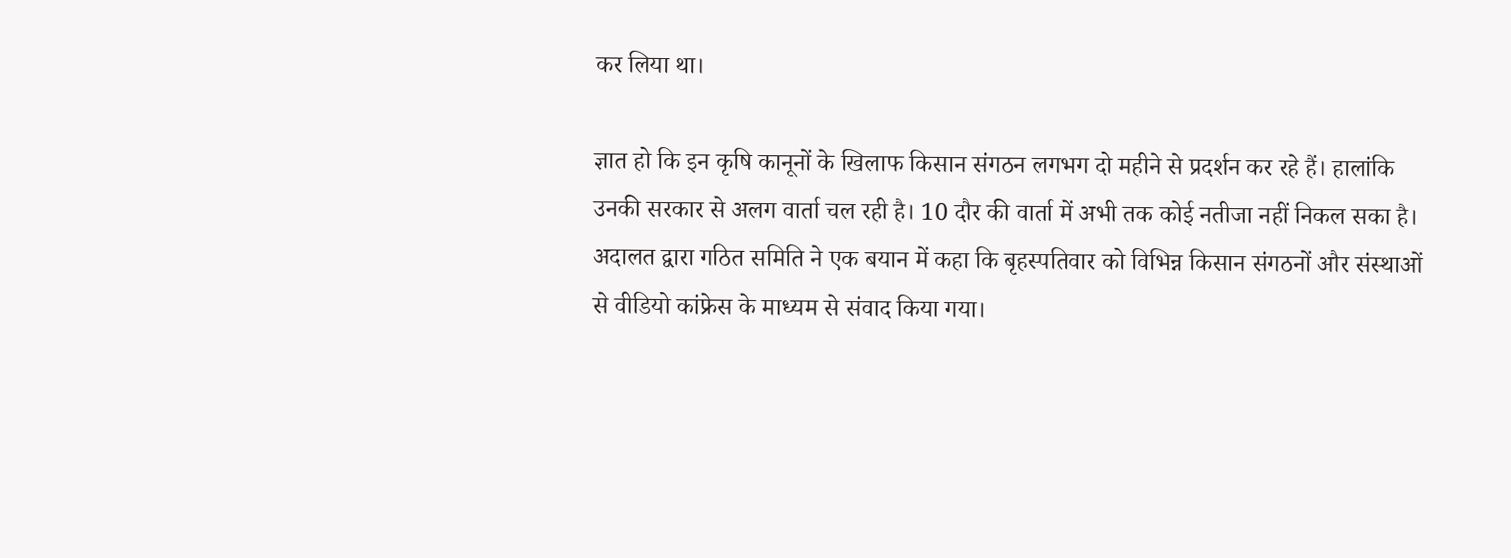कर लिया था।

ज्ञात हो कि इन कृषि कानूनों के खिलाफ किसान संगठन लगभग दो महीने से प्रदर्शन कर रहे हैं। हालांकि उनकी सरकार से अलग वार्ता चल रही है। 10 दौर की वार्ता में अभी तक कोई नतीजा नहीं निकल सका है। अदालत द्वारा गठित समिति ने एक बयान में कहा कि बृहस्पतिवार को विभिन्न किसान संगठनों और संस्थाओं से वीडियो कांफ्रेस के माध्यम से संवाद किया गया।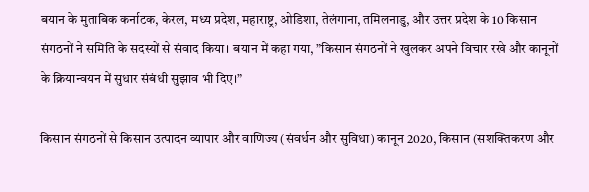बयान के मुताबिक कर्नाटक, केरल, मध्य प्रदेश, महाराष्ट्र, ओडिशा, तेलंगाना, तमिलनाडु, और उत्तर प्रदेश के 10 किसान संगठनों ने समिति के सदस्यों से संवाद किया। बयान में कहा गया, ”किसान संगठनों ने खुलकर अपने विचार रखे और कानूनों के क्रियान्वयन में सुधार संबंधी सुझाव भी दिए।”

किसान संगठनों से किसान उत्पादन व्यापार और वाणिज्य (संवर्धन और सुविधा) कानून 2020, किसान (सशक्तिकरण और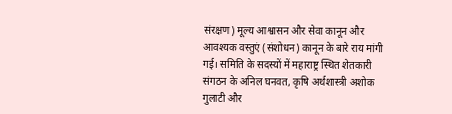संरक्षण) मूल्य आश्वासन और सेवा कानून और आवश्यक वस्तुएं (संशोधन) कानून के बारे राय मांगी गई। समिति के सदस्यों में महाराष्ट्र स्थित शेतकारी संगठन के अनिल घनवत, कृषि अर्थशास्त्री अशोक गुलाटी और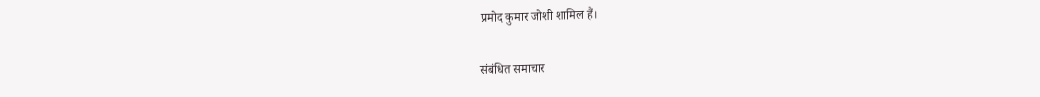प्रमोद कुमार जोशी शामिल हैं।

संबंधित समाचार